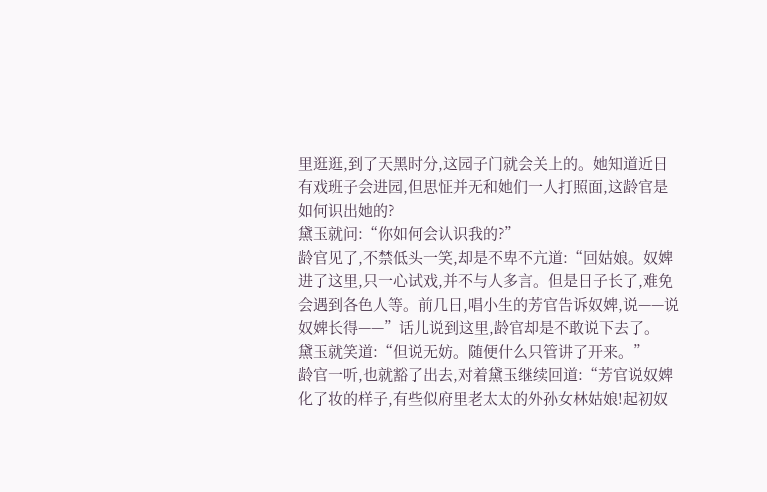里逛逛,到了天黑时分,这园子门就会关上的。她知道近日有戏班子会进园,但思怔并无和她们一人打照面,这龄官是如何识出她的?
黛玉就问:“你如何会认识我的?”
龄官见了,不禁低头一笑,却是不卑不亢道:“回姑娘。奴婢进了这里,只一心试戏,并不与人多言。但是日子长了,难免会遇到各色人等。前几日,唱小生的芳官告诉奴婢,说——说奴婢长得——”话儿说到这里,龄官却是不敢说下去了。
黛玉就笑道:“但说无妨。随便什么只管讲了开来。”
龄官一听,也就豁了出去,对着黛玉继续回道:“芳官说奴婢化了妆的样子,有些似府里老太太的外孙女林姑娘!起初奴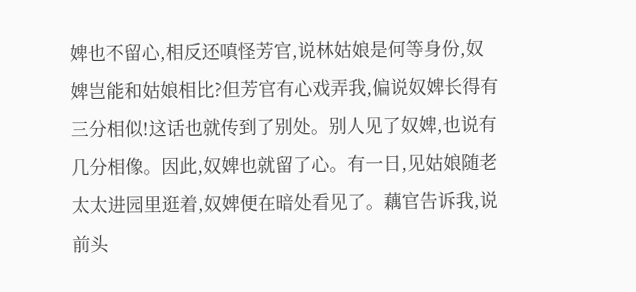婢也不留心,相反还嗔怪芳官,说林姑娘是何等身份,奴婢岂能和姑娘相比?但芳官有心戏弄我,偏说奴婢长得有三分相似!这话也就传到了别处。别人见了奴婢,也说有几分相像。因此,奴婢也就留了心。有一日,见姑娘随老太太进园里逛着,奴婢便在暗处看见了。藕官告诉我,说前头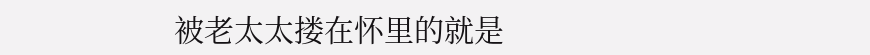被老太太搂在怀里的就是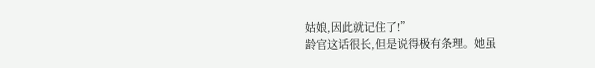姑娘,因此就记住了!”
龄官这话很长,但是说得极有条理。她虽